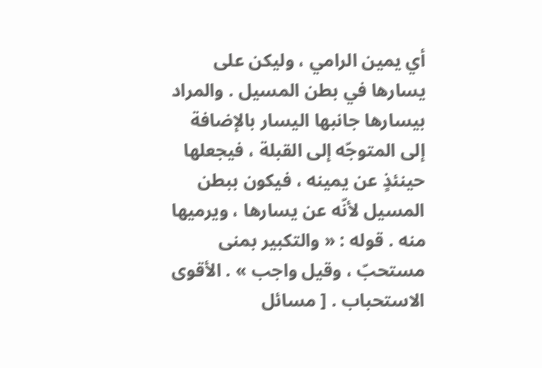أي يمين الرامي ، وليكن على يسارها في بطن المسيل . والمراد بيسارها جانبها اليسار بالإضافة إلى المتوجّه إلى القبلة ، فيجعلها حينئذٍ عن يمينه ، فيكون ببطن المسيل لأنّه عن يسارها ، ويرميها منه . قوله : « والتكبير بمنى مستحبّ ، وقيل واجب » . الأقوى الاستحباب . [ مسائل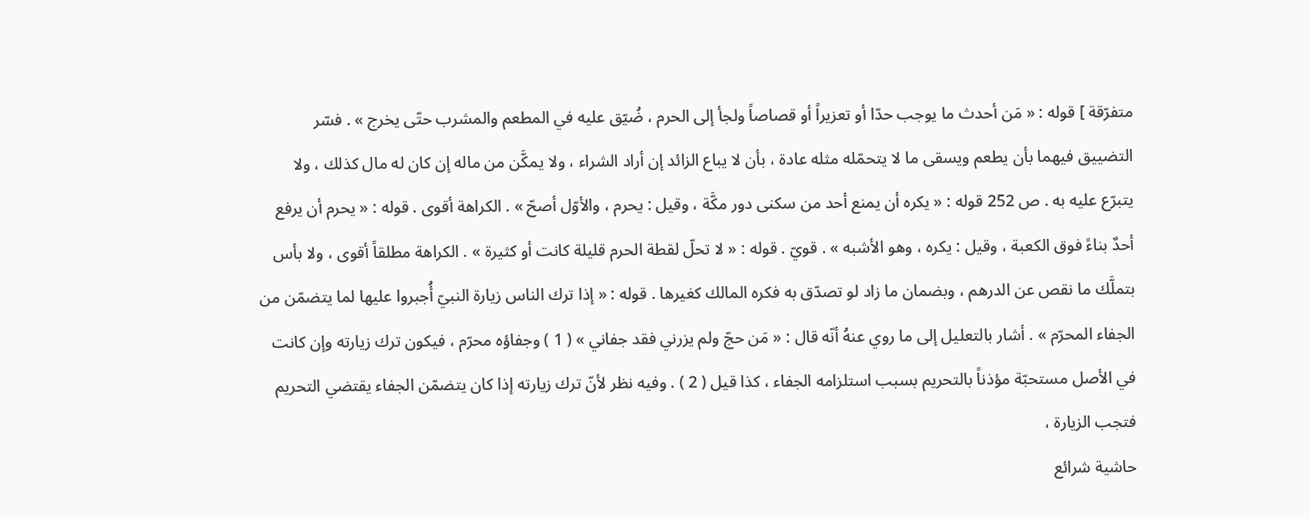متفرّقة ] قوله : « مَن أحدث ما يوجب حدّا أو تعزيراً أو قصاصاً ولجأ إلى الحرم ، ضُيّق عليه في المطعم والمشرب حتّى يخرج » . فسّر التضييق فيهما بأن يطعم ويسقى ما لا يتحمّله مثله عادة ، بأن لا يباع الزائد إن أراد الشراء ، ولا يمكَّن من ماله إن كان له مال كذلك ، ولا يتبرّع عليه به . ص 252 قوله : « يكره أن يمنع أحد من سكنى دور مكَّة ، وقيل : يحرم ، والأوّل أصحّ » . الكراهة أقوى . قوله : « يحرم أن يرفع أحدٌ بناءً فوق الكعبة ، وقيل : يكره ، وهو الأشبه » . قويّ . قوله : « لا تحلّ لقطة الحرم قليلة كانت أو كثيرة » . الكراهة مطلقاً أقوى ، ولا بأس بتملَّك ما نقص عن الدرهم ، وبضمان ما زاد لو تصدّق به فكره المالك كغيرها . قوله : « إذا ترك الناس زيارة النبيّ أُجبروا عليها لما يتضمّن من الجفاء المحرّم » . أشار بالتعليل إلى ما روي عنهُ أنّه قال : « مَن حجّ ولم يزرني فقد جفاني » ( 1 ) وجفاؤه محرّم ، فيكون ترك زيارته وإن كانت في الأصل مستحبّة مؤذناً بالتحريم بسبب استلزامه الجفاء ، كذا قيل ( 2 ) . وفيه نظر لأنّ ترك زيارته إذا كان يتضمّن الجفاء يقتضي التحريم فتجب الزيارة ،
حاشية شرائع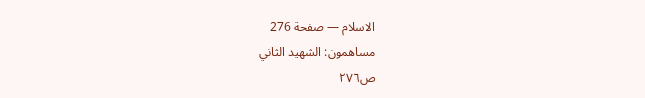الاسلام — صفحة 276
مساهمون: الشهيد الثاني
ص٢٧٦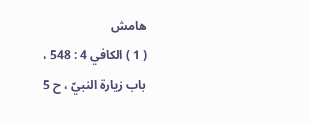هامش
( 1 ) الكافي 4 : 548 ، باب زيارة النبيّ ، ح 5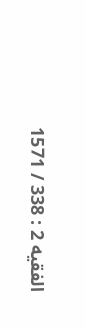الفقيه 2 : 338 / 1571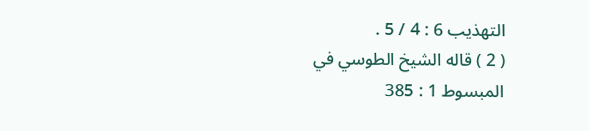التهذيب 6 : 4 / 5 .
( 2 ) قاله الشيخ الطوسي في المبسوط 1 : 385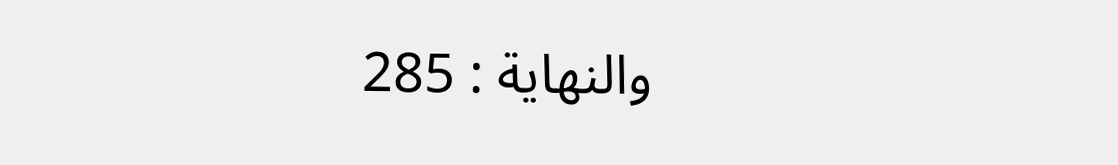والنهاية : 285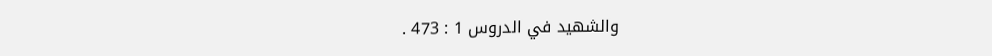والشهيد في الدروس 1 : 473 .